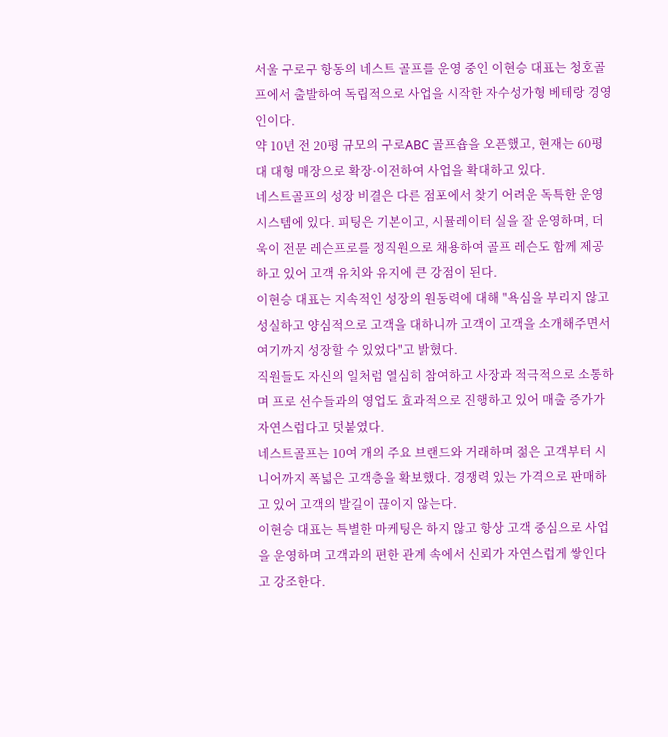서울 구로구 항동의 네스트 골프를 운영 중인 이현승 대표는 청호골프에서 출발하여 독립적으로 사업을 시작한 자수성가형 베테랑 경영인이다.
약 10년 전 20평 규모의 구로ABC 골프숍을 오픈했고, 현재는 60평대 대형 매장으로 확장·이전하여 사업을 확대하고 있다.
네스트골프의 성장 비결은 다른 점포에서 찾기 어려운 독특한 운영 시스템에 있다. 피팅은 기본이고, 시뮬레이터 실을 잘 운영하며, 더욱이 전문 레슨프로를 정직원으로 채용하여 골프 레슨도 함께 제공하고 있어 고객 유치와 유지에 큰 강점이 된다.
이현승 대표는 지속적인 성장의 원동력에 대해 "욕심을 부리지 않고 성실하고 양심적으로 고객을 대하니까 고객이 고객을 소개해주면서 여기까지 성장할 수 있었다"고 밝혔다.
직원들도 자신의 일처럼 열심히 참여하고 사장과 적극적으로 소통하며 프로 선수들과의 영업도 효과적으로 진행하고 있어 매출 증가가 자연스럽다고 덧붙였다.
네스트골프는 10여 개의 주요 브랜드와 거래하며 젊은 고객부터 시니어까지 폭넓은 고객층을 확보했다. 경쟁력 있는 가격으로 판매하고 있어 고객의 발길이 끊이지 않는다.
이현승 대표는 특별한 마케팅은 하지 않고 항상 고객 중심으로 사업을 운영하며 고객과의 편한 관계 속에서 신뢰가 자연스럽게 쌓인다고 강조한다.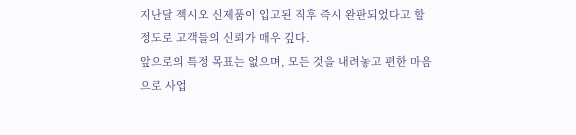지난달 젝시오 신제품이 입고된 직후 즉시 완판되었다고 할 정도로 고객들의 신뢰가 매우 깊다.
앞으로의 특정 목표는 없으며, 모든 것을 내려놓고 편한 마음으로 사업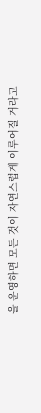을 운영하면 모든 것이 자연스럽게 이루어질 거라고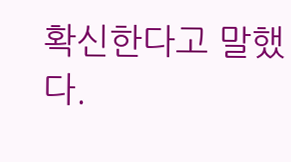확신한다고 말했다.